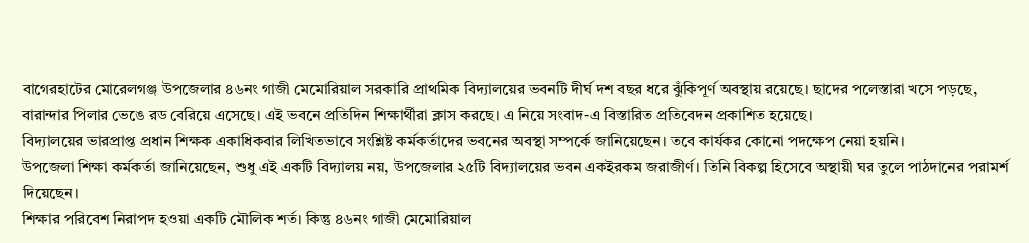বাগেরহাটের মোরেলগঞ্জ উপজেলার ৪৬নং গাজী মেমোরিয়াল সরকারি প্রাথমিক বিদ্যালয়ের ভবনটি দীর্ঘ দশ বছর ধরে ঝুঁকিপূর্ণ অবস্থায় রয়েছে। ছাদের পলেস্তারা খসে পড়ছে, বারান্দার পিলার ভেঙে রড বেরিয়ে এসেছে। এই ভবনে প্রতিদিন শিক্ষার্থীরা ক্লাস করছে। এ নিয়ে সংবাদ-এ বিস্তারিত প্রতিবেদন প্রকাশিত হয়েছে।
বিদ্যালয়ের ভারপ্রাপ্ত প্রধান শিক্ষক একাধিকবার লিখিতভাবে সংশ্লিষ্ট কর্মকর্তাদের ভবনের অবস্থা সম্পর্কে জানিয়েছেন। তবে কার্যকর কোনো পদক্ষেপ নেয়া হয়নি।
উপজেলা শিক্ষা কর্মকর্তা জানিয়েছেন, শুধু এই একটি বিদ্যালয় নয়, উপজেলার ২৫টি বিদ্যালয়ের ভবন একইরকম জরাজীর্ণ। তিনি বিকল্প হিসেবে অস্থায়ী ঘর তুলে পাঠদানের পরামর্শ দিয়েছেন।
শিক্ষার পরিবেশ নিরাপদ হওয়া একটি মৌলিক শর্ত। কিন্তু ৪৬নং গাজী মেমোরিয়াল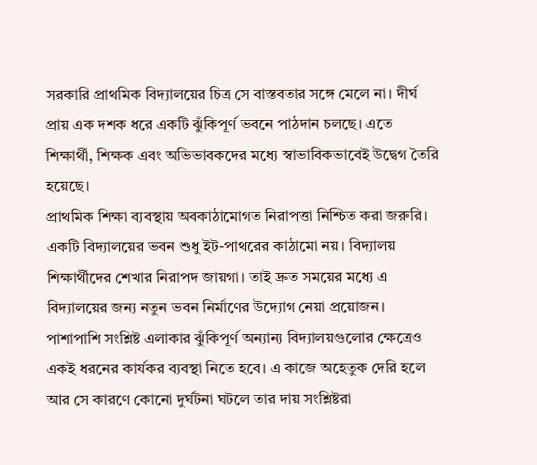সরকারি প্রাথমিক বিদ্যালয়ের চিত্র সে বাস্তবতার সঙ্গে মেলে না। দীর্ঘ প্রায় এক দশক ধরে একটি ঝুঁকিপূর্ণ ভবনে পাঠদান চলছে। এতে শিক্ষার্থী, শিক্ষক এবং অভিভাবকদের মধ্যে স্বাভাবিকভাবেই উদ্বেগ তৈরি হয়েছে।
প্রাথমিক শিক্ষা ব্যবস্থায় অবকাঠামোগত নিরাপত্তা নিশ্চিত করা জরুরি। একটি বিদ্যালয়ের ভবন শুধু ইট-পাথরের কাঠামো নয়। বিদ্যালয় শিক্ষার্থীদের শেখার নিরাপদ জায়গা। তাই দ্রুত সময়ের মধ্যে এ বিদ্যালয়ের জন্য নতুন ভবন নির্মাণের উদ্যোগ নেয়া প্রয়োজন। পাশাপাশি সংশ্লিষ্ট এলাকার ঝুঁকিপূর্ণ অন্যান্য বিদ্যালয়গুলোর ক্ষেত্রেও একই ধরনের কার্যকর ব্যবস্থা নিতে হবে। এ কাজে অহেতুক দেরি হলে আর সে কারণে কোনো দুর্ঘটনা ঘটলে তার দায় সংশ্লিষ্টরা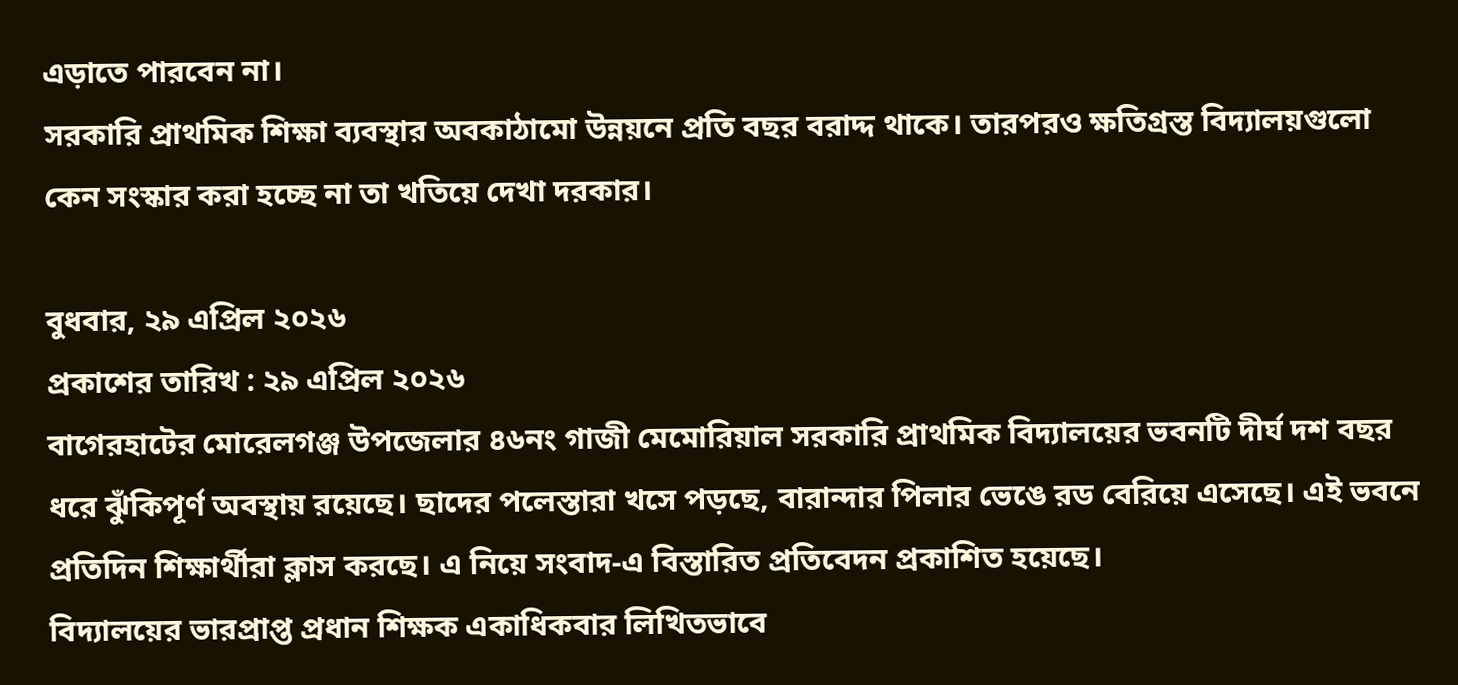এড়াতে পারবেন না।
সরকারি প্রাথমিক শিক্ষা ব্যবস্থার অবকাঠামো উন্নয়নে প্রতি বছর বরাদ্দ থাকে। তারপরও ক্ষতিগ্রস্ত বিদ্যালয়গুলো কেন সংস্কার করা হচ্ছে না তা খতিয়ে দেখা দরকার।

বুধবার, ২৯ এপ্রিল ২০২৬
প্রকাশের তারিখ : ২৯ এপ্রিল ২০২৬
বাগেরহাটের মোরেলগঞ্জ উপজেলার ৪৬নং গাজী মেমোরিয়াল সরকারি প্রাথমিক বিদ্যালয়ের ভবনটি দীর্ঘ দশ বছর ধরে ঝুঁকিপূর্ণ অবস্থায় রয়েছে। ছাদের পলেস্তারা খসে পড়ছে, বারান্দার পিলার ভেঙে রড বেরিয়ে এসেছে। এই ভবনে প্রতিদিন শিক্ষার্থীরা ক্লাস করছে। এ নিয়ে সংবাদ-এ বিস্তারিত প্রতিবেদন প্রকাশিত হয়েছে।
বিদ্যালয়ের ভারপ্রাপ্ত প্রধান শিক্ষক একাধিকবার লিখিতভাবে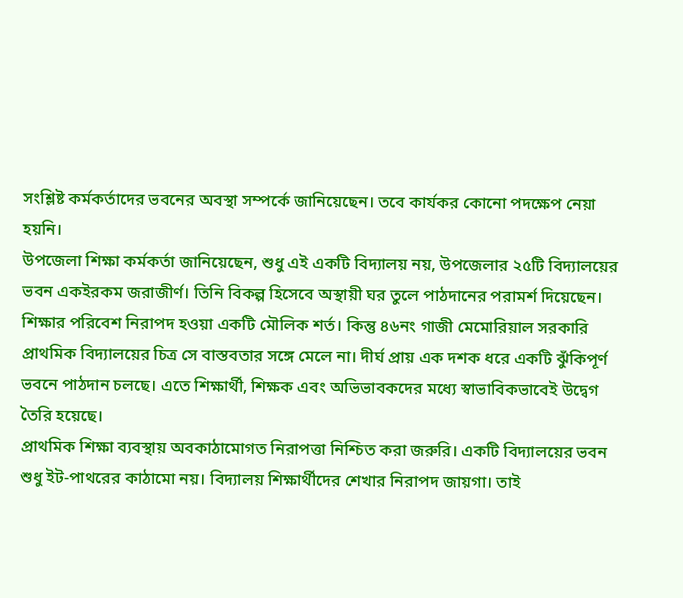সংশ্লিষ্ট কর্মকর্তাদের ভবনের অবস্থা সম্পর্কে জানিয়েছেন। তবে কার্যকর কোনো পদক্ষেপ নেয়া হয়নি।
উপজেলা শিক্ষা কর্মকর্তা জানিয়েছেন, শুধু এই একটি বিদ্যালয় নয়, উপজেলার ২৫টি বিদ্যালয়ের ভবন একইরকম জরাজীর্ণ। তিনি বিকল্প হিসেবে অস্থায়ী ঘর তুলে পাঠদানের পরামর্শ দিয়েছেন।
শিক্ষার পরিবেশ নিরাপদ হওয়া একটি মৌলিক শর্ত। কিন্তু ৪৬নং গাজী মেমোরিয়াল সরকারি প্রাথমিক বিদ্যালয়ের চিত্র সে বাস্তবতার সঙ্গে মেলে না। দীর্ঘ প্রায় এক দশক ধরে একটি ঝুঁকিপূর্ণ ভবনে পাঠদান চলছে। এতে শিক্ষার্থী, শিক্ষক এবং অভিভাবকদের মধ্যে স্বাভাবিকভাবেই উদ্বেগ তৈরি হয়েছে।
প্রাথমিক শিক্ষা ব্যবস্থায় অবকাঠামোগত নিরাপত্তা নিশ্চিত করা জরুরি। একটি বিদ্যালয়ের ভবন শুধু ইট-পাথরের কাঠামো নয়। বিদ্যালয় শিক্ষার্থীদের শেখার নিরাপদ জায়গা। তাই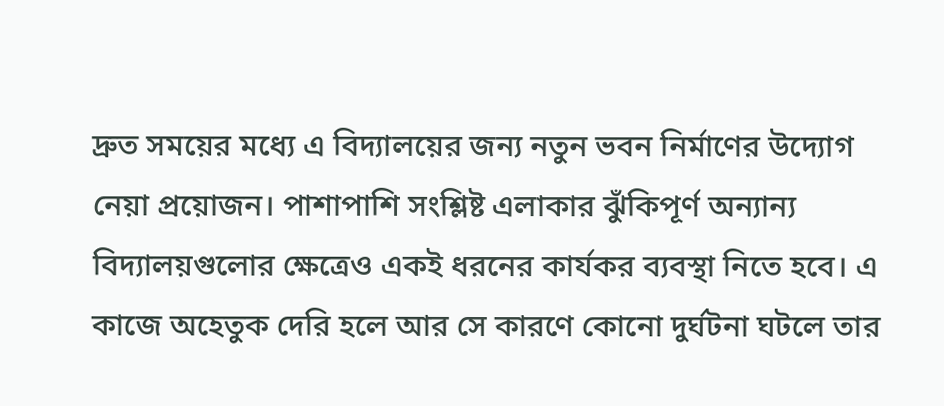দ্রুত সময়ের মধ্যে এ বিদ্যালয়ের জন্য নতুন ভবন নির্মাণের উদ্যোগ নেয়া প্রয়োজন। পাশাপাশি সংশ্লিষ্ট এলাকার ঝুঁকিপূর্ণ অন্যান্য বিদ্যালয়গুলোর ক্ষেত্রেও একই ধরনের কার্যকর ব্যবস্থা নিতে হবে। এ কাজে অহেতুক দেরি হলে আর সে কারণে কোনো দুর্ঘটনা ঘটলে তার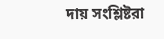দায় সংশ্লিষ্টরা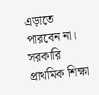এড়াতে পারবেন না।
সরকারি প্রাথমিক শিক্ষা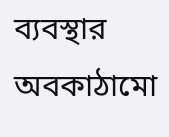ব্যবস্থার অবকাঠামো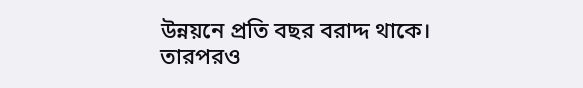উন্নয়নে প্রতি বছর বরাদ্দ থাকে। তারপরও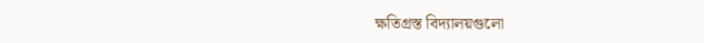ক্ষতিগ্রস্ত বিদ্যালয়গুলো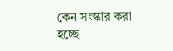কেন সংস্কার করা হচ্ছে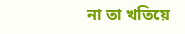না তা খতিয়ে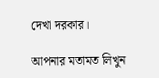দেখা দরকার।

আপনার মতামত লিখুন